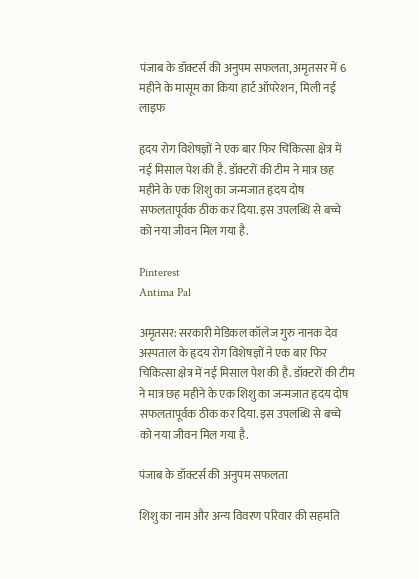पंजाब के डॉक्टर्स की अनुपम सफलता, अमृतसर में 6 महीने के मासूम का किया हार्ट ऑपरेशन, मिली नई लाइफ

हृदय रोग विशेषज्ञों ने एक बार फिर चिकित्सा क्षेत्र में नई मिसाल पेश की है. डॉक्टरों की टीम ने मात्र छह महीने के एक शिशु का जन्मजात हृदय दोष सफलतापूर्वक ठीक कर दिया. इस उपलब्धि से बच्चे को नया जीवन मिल गया है.

Pinterest
Antima Pal

अमृतसर: सरकारी मेडिकल कॉलेज गुरु नानक देव अस्पताल के हृदय रोग विशेषज्ञों ने एक बार फिर चिकित्सा क्षेत्र में नई मिसाल पेश की है. डॉक्टरों की टीम ने मात्र छह महीने के एक शिशु का जन्मजात हृदय दोष सफलतापूर्वक ठीक कर दिया. इस उपलब्धि से बच्चे को नया जीवन मिल गया है.

पंजाब के डॉक्टर्स की अनुपम सफलता

शिशु का नाम और अन्य विवरण परिवार की सहमति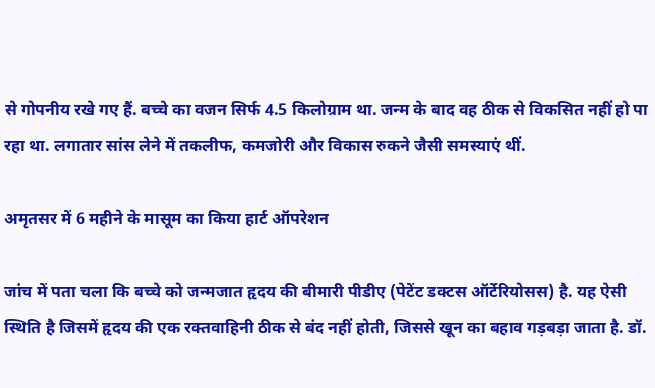से गोपनीय रखे गए हैं. बच्चे का वजन सिर्फ 4.5 किलोग्राम था. जन्म के बाद वह ठीक से विकसित नहीं हो पा रहा था. लगातार सांस लेने में तकलीफ, कमजोरी और विकास रुकने जैसी समस्याएं थीं.

अमृतसर में 6 महीने के मासूम का किया हार्ट ऑपरेशन

जांच में पता चला कि बच्चे को जन्मजात हृदय की बीमारी पीडीए (पेटेंट डक्टस ऑर्टेरियोसस) है. यह ऐसी स्थिति है जिसमें हृदय की एक रक्तवाहिनी ठीक से बंद नहीं होती, जिससे खून का बहाव गड़बड़ा जाता है. डॉ.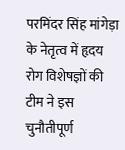परमिंदर सिंह मांगेड़ा के नेतृत्व में हृदय रोग विशेषज्ञों की टीम ने इस चुनौतीपूर्ण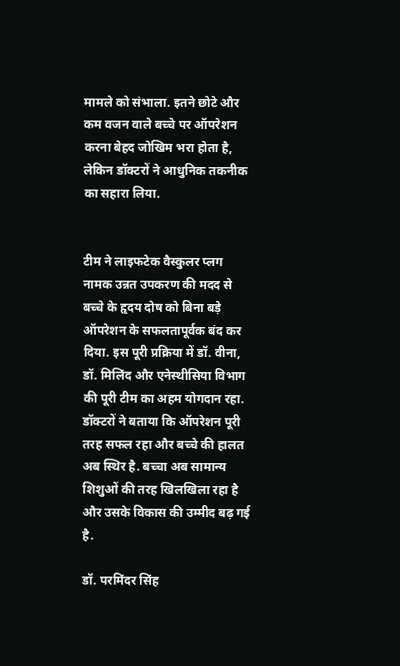मामले को संभाला. इतने छोटे और कम वजन वाले बच्चे पर ऑपरेशन करना बेहद जोखिम भरा होता है, लेकिन डॉक्टरों ने आधुनिक तकनीक का सहारा लिया.


टीम ने लाइफटेक वैस्कुलर प्लग नामक उन्नत उपकरण की मदद से बच्चे के हृदय दोष को बिना बड़े ऑपरेशन के सफलतापूर्वक बंद कर दिया. इस पूरी प्रक्रिया में डॉ. वीना, डॉ. मिलिंद और एनेस्थीसिया विभाग की पूरी टीम का अहम योगदान रहा. डॉक्टरों ने बताया कि ऑपरेशन पूरी तरह सफल रहा और बच्चे की हालत अब स्थिर है. बच्चा अब सामान्य शिशुओं की तरह खिलखिला रहा है और उसके विकास की उम्मीद बढ़ गई है.

डॉ. परमिंदर सिंह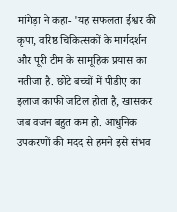मांगेड़ा ने कहा- 'यह सफलता ईश्वर की कृपा, वरिष्ठ चिकित्सकों के मार्गदर्शन और पूरी टीम के सामूहिक प्रयास का नतीजा है. छोटे बच्चों में पीडीए का इलाज काफी जटिल होता है, खासकर जब वजन बहुत कम हो. आधुनिक उपकरणों की मदद से हमने इसे संभव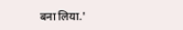बना लिया.'